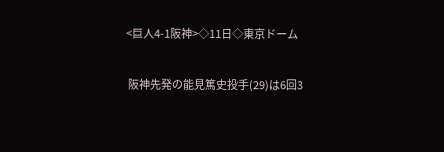<巨人4-1阪神>◇11日◇東京ドーム

 阪神先発の能見篤史投手(29)は6回3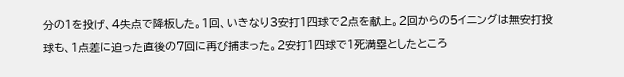分の1を投げ、4失点で降板した。1回、いきなり3安打1四球で2点を献上。2回からの5イニングは無安打投球も、1点差に迫った直後の7回に再び捕まった。2安打1四球で1死満塁としたところ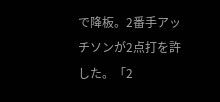で降板。2番手アッチソンが2点打を許した。「2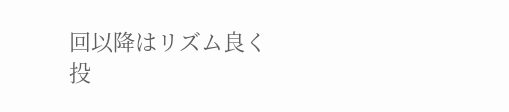回以降はリズム良く投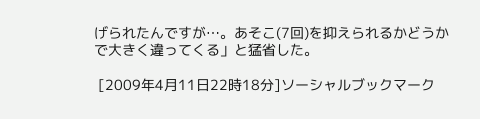げられたんですが…。あそこ(7回)を抑えられるかどうかで大きく違ってくる」と猛省した。

 [2009年4月11日22時18分]ソーシャルブックマーク